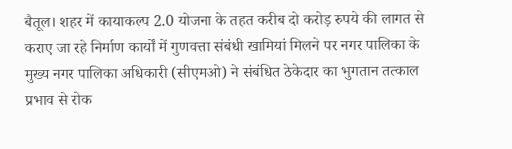बैतूल। शहर में कायाकल्प 2.0 योजना के तहत करीब दो करोड़ रुपये की लागत से कराए जा रहे निर्माण कार्यों में गुणवत्ता संबंधी खामियां मिलने पर नगर पालिका के मुख्य नगर पालिका अधिकारी (सीएमओ) ने संबंधित ठेकेदार का भुगतान तत्काल प्रभाव से रोक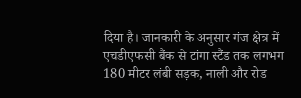दिया है। जानकारी के अनुसार गंज क्षेत्र में एचडीएफसी बैंक से टांगा स्टैंड तक लगभग 180 मीटर लंबी सड़क, नाली और रोड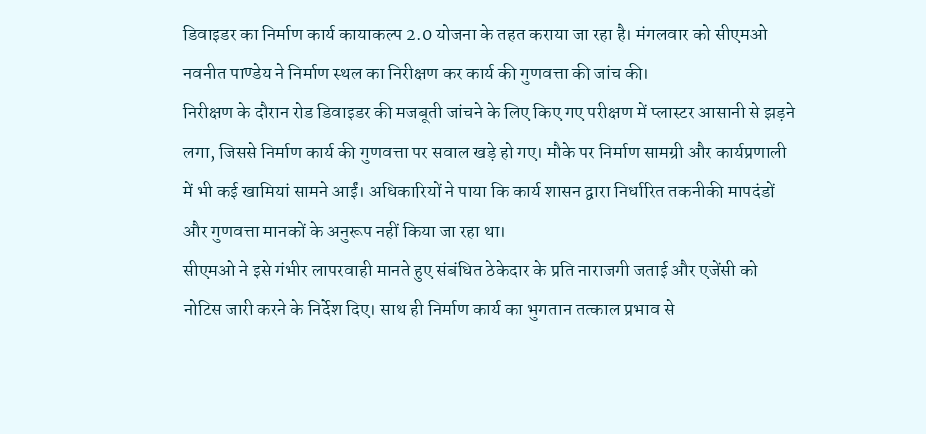डिवाइडर का निर्माण कार्य कायाकल्प 2.0 योजना के तहत कराया जा रहा है। मंगलवार को सीएमओ नवनीत पाण्डेय ने निर्माण स्थल का निरीक्षण कर कार्य की गुणवत्ता की जांच की।
निरीक्षण के दौरान रोड डिवाइडर की मजबूती जांचने के लिए किए गए परीक्षण में प्लास्टर आसानी से झड़ने लगा, जिससे निर्माण कार्य की गुणवत्ता पर सवाल खड़े हो गए। मौके पर निर्माण सामग्री और कार्यप्रणाली में भी कई खामियां सामने आईं। अधिकारियों ने पाया कि कार्य शासन द्वारा निर्धारित तकनीकी मापदंडों और गुणवत्ता मानकों के अनुरूप नहीं किया जा रहा था।
सीएमओ ने इसे गंभीर लापरवाही मानते हुए संबंधित ठेकेदार के प्रति नाराजगी जताई और एजेंसी को नोटिस जारी करने के निर्देश दिए। साथ ही निर्माण कार्य का भुगतान तत्काल प्रभाव से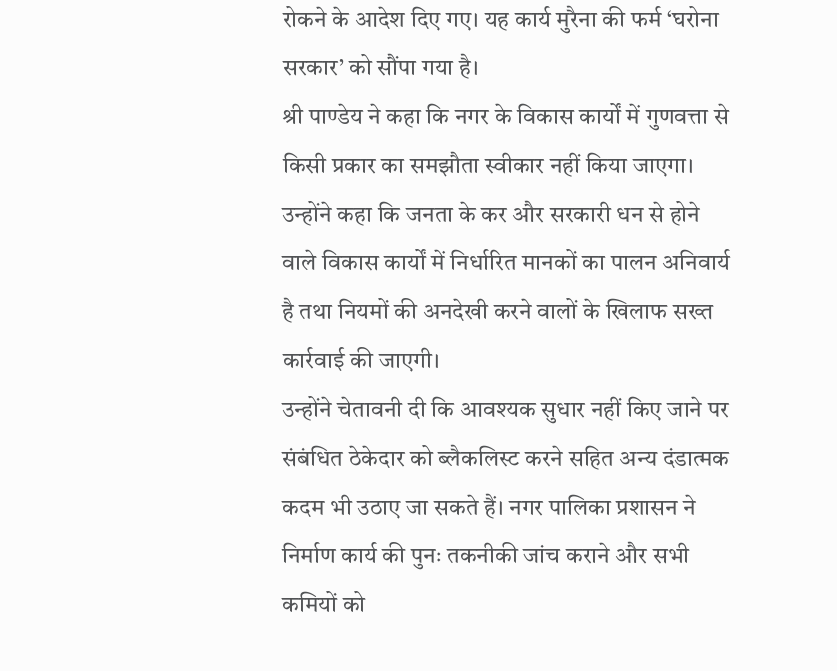रोकने के आदेश दिए गए। यह कार्य मुरैना की फर्म ‘घरोना सरकार’ को सौंपा गया है।
श्री पाण्डेय ने कहा कि नगर के विकास कार्यों में गुणवत्ता से किसी प्रकार का समझौता स्वीकार नहीं किया जाएगा। उन्होंने कहा कि जनता के कर और सरकारी धन से होने वाले विकास कार्यों में निर्धारित मानकों का पालन अनिवार्य है तथा नियमों की अनदेखी करने वालों के खिलाफ सख्त कार्रवाई की जाएगी।
उन्होंने चेतावनी दी कि आवश्यक सुधार नहीं किए जाने पर संबंधित ठेकेदार को ब्लैकलिस्ट करने सहित अन्य दंडात्मक कदम भी उठाए जा सकते हैं। नगर पालिका प्रशासन ने निर्माण कार्य की पुनः तकनीकी जांच कराने और सभी कमियों को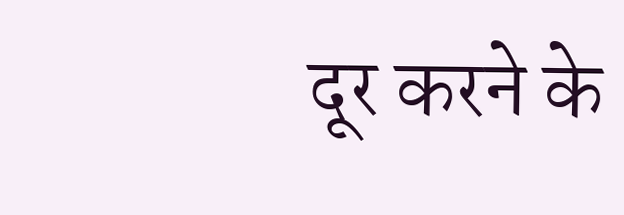दूर करने के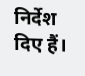निर्देश दिए हैं।